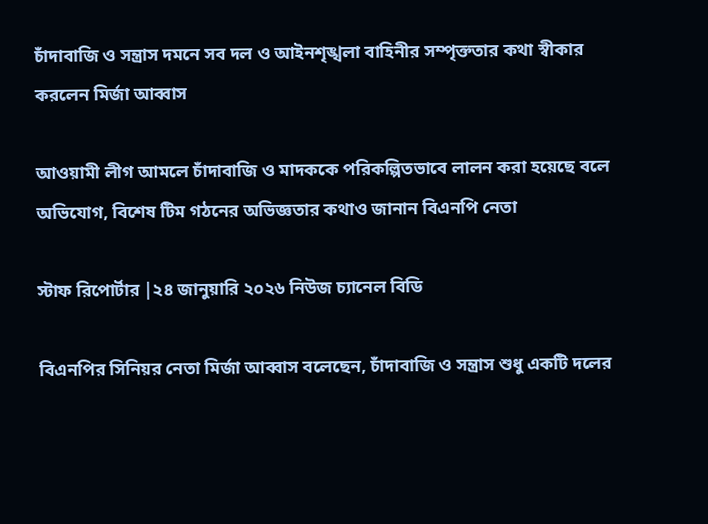চাঁদাবাজি ও সন্ত্রাস দমনে সব দল ও আইনশৃঙ্খলা বাহিনীর সম্পৃক্ততার কথা স্বীকার করলেন মির্জা আব্বাস

আওয়ামী লীগ আমলে চাঁদাবাজি ও মাদককে পরিকল্পিতভাবে লালন করা হয়েছে বলে অভিযোগ, বিশেষ টিম গঠনের অভিজ্ঞতার কথাও জানান বিএনপি নেতা

স্টাফ রিপোর্টার |২৪ জানুয়ারি ২০২৬ নিউজ চ্যানেল বিডি

বিএনপির সিনিয়র নেতা মির্জা আব্বাস বলেছেন, চাঁদাবাজি ও সন্ত্রাস শুধু একটি দলের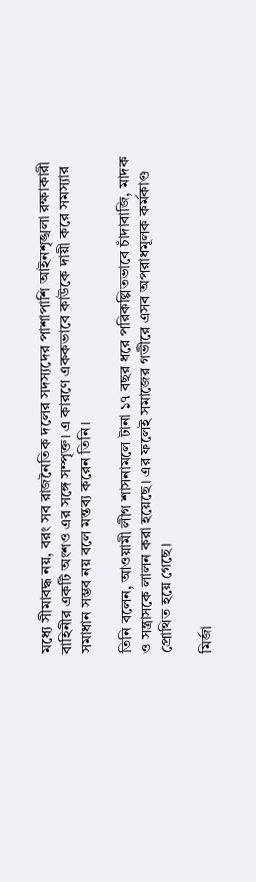মধ্যে সীমাবদ্ধ নয়, বরং সব রাজনৈতিক দলের সদস্যদের পাশাপাশি আইনশৃঙ্খলা রক্ষাকারী বাহিনীর একটি অংশও এর সঙ্গে সম্পৃক্ত। এ কারণে এককভাবে কাউকে দায়ী করে সমস্যার সমাধান সম্ভব নয় বলে মন্তব্য করেন তিনি।

তিনি বলেন, আওয়ামী লীগ শাসনামলে টানা ১৭ বছর ধরে পরিকল্পিতভাবে চাঁদাবাজি, মাদক ও সন্ত্রাসকে লালন করা হয়েছে। এর ফলেই সমাজের গভীরে এসব অপরাধমূলক কর্মকাণ্ড প্রোথিত হয়ে গেছে।

মির্জা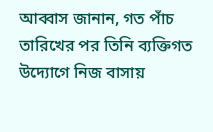আব্বাস জানান, গত পাঁচ তারিখের পর তিনি ব্যক্তিগত উদ্যোগে নিজ বাসায়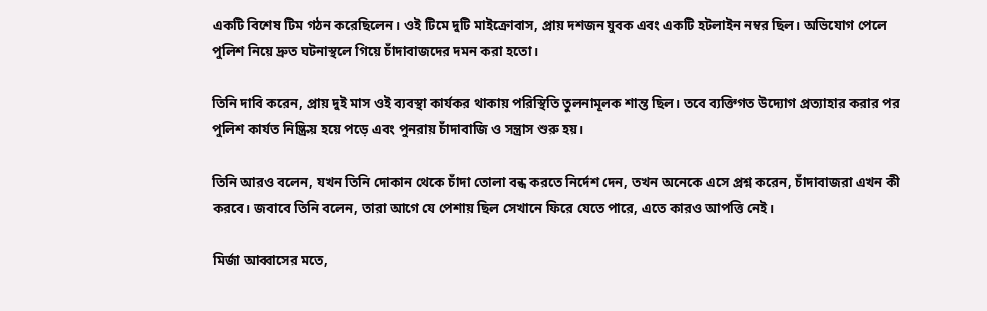একটি বিশেষ টিম গঠন করেছিলেন। ওই টিমে দুটি মাইক্রোবাস, প্রায় দশজন যুবক এবং একটি হটলাইন নম্বর ছিল। অভিযোগ পেলে পুলিশ নিয়ে দ্রুত ঘটনাস্থলে গিয়ে চাঁদাবাজদের দমন করা হতো।

তিনি দাবি করেন, প্রায় দুই মাস ওই ব্যবস্থা কার্যকর থাকায় পরিস্থিতি তুলনামূলক শান্ত ছিল। তবে ব্যক্তিগত উদ্যোগ প্রত্যাহার করার পর পুলিশ কার্যত নিষ্ক্রিয় হয়ে পড়ে এবং পুনরায় চাঁদাবাজি ও সন্ত্রাস শুরু হয়।

তিনি আরও বলেন, যখন তিনি দোকান থেকে চাঁদা তোলা বন্ধ করতে নির্দেশ দেন, তখন অনেকে এসে প্রশ্ন করেন, চাঁদাবাজরা এখন কী করবে। জবাবে তিনি বলেন, তারা আগে যে পেশায় ছিল সেখানে ফিরে যেতে পারে, এতে কারও আপত্তি নেই।

মির্জা আব্বাসের মতে,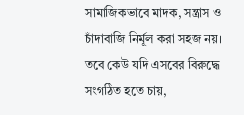সামাজিকভাবে মাদক, সন্ত্রাস ও চাঁদাবাজি নির্মূল করা সহজ নয়। তবে কেউ যদি এসবের বিরুদ্ধে সংগঠিত হতে চায়,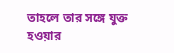তাহলে তার সঙ্গে যুক্ত হওয়ার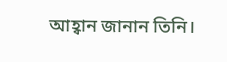আহ্বান জানান তিনি।